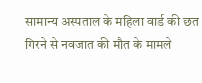सामान्य अस्पताल के महिला वार्ड की छत गिरने से नवजात की मौत के मामले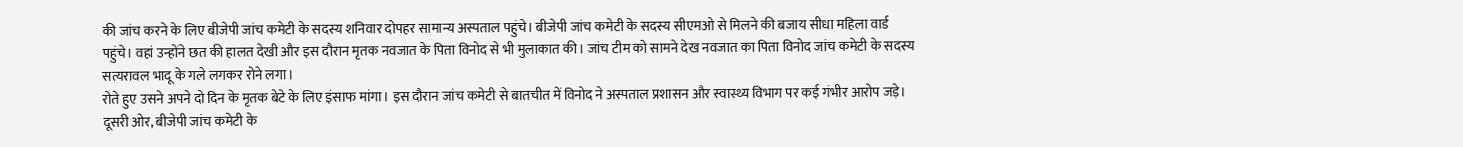की जांच करने के लिए बीजेपी जांच कमेटी के सदस्य शनिवार दोपहर सामान्य अस्पताल पहुंचे। बीजेपी जांच कमेटी के सदस्य सीएमओ से मिलने की बजाय सीधा महिला वार्ड पहुंचे। वहां उन्होंने छत की हालत देखी और इस दौरान मृतक नवजात के पिता विनोद से भी मुलाकात की। जांच टीम को सामने देख नवजात का पिता विनोद जांच कमेटी के सदस्य सत्यरावल भादू के गले लगकर रोने लगा।
रोते हुए उसने अपने दो दिन के मृतक बेटे के लिए इंसाफ मांगा। इस दौरान जांच कमेटी से बातचीत में विनोद ने अस्पताल प्रशासन और स्वास्थ्य विभाग पर कई गंभीर आरोप जड़े। दूसरी ओर, बीजेपी जांच कमेटी के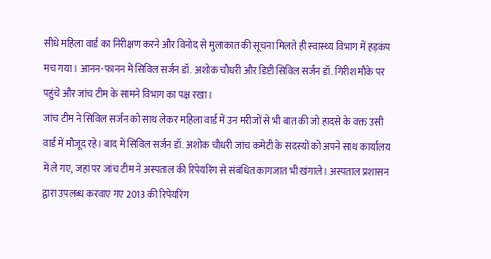सीधे महिला वार्ड का निरीक्षण करने और विनोद से मुलाकात की सूचना मिलते ही स्वास्थ्य विभाग में हड़कंप मच गया। आनन-फानन में सिविल सर्जन डॉ. अशोक चौधरी और डिप्टी सिविल सर्जन डॉ. गिरीश मौके पर पहुंचे और जांच टीम के सामने विभाग का पक्ष रखा।
जांच टीम ने सिविल सर्जन को साथ लेकर महिला वार्ड में उन मरीजों से भी बात की जो हादसे के वक्त उसी वार्ड में मौजूद रहे। बाद में सिविल सर्जन डॉ. अशोक चौधरी जांच कमेटी के सदस्यों को अपने साथ कार्यालय में ले गए, जहां पर जांच टीम ने अस्पताल की रिपेयरिंग से संबंधित कागजात भी खंगाले। अस्पताल प्रशासन द्वारा उपलब्ध करवाए गए 2013 की रिपेयरिंग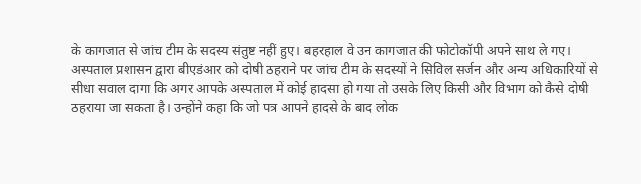के कागजात से जांच टीम के सदस्य संतुष्ट नहीं हुए। बहरहाल वे उन कागजात की फोटोकॉपी अपने साथ ले गए।
अस्पताल प्रशासन द्वारा बीएडंआर को दोषी ठहराने पर जांच टीम के सदस्यों ने सिविल सर्जन और अन्य अधिकारियों से सीधा सवाल दागा कि अगर आपके अस्पताल में कोई हादसा हो गया तो उसके लिए किसी और विभाग को कैसे दोषी ठहराया जा सकता है। उन्होंने कहा कि जो पत्र आपने हादसे के बाद लोक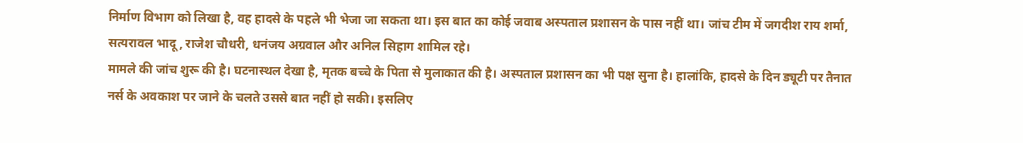निर्माण विभाग को लिखा है, वह हादसे के पहले भी भेजा जा सकता था। इस बात का कोई जवाब अस्पताल प्रशासन के पास नहीं था। जांच टीम में जगदीश राय शर्मा, सत्यरावल भादू, राजेश चौधरी, धनंजय अग्रवाल और अनिल सिहाग शामिल रहे।
मामले की जांच शुरू की है। घटनास्थल देखा है, मृतक बच्चे के पिता से मुलाकात की है। अस्पताल प्रशासन का भी पक्ष सुना है। हालांकि, हादसे के दिन ड्यूटी पर तैनात नर्स के अवकाश पर जाने के चलते उससे बात नहीं हो सकी। इसलिए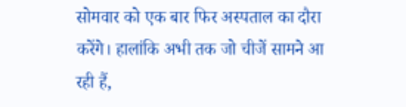सोमवार को एक बार फिर अस्पताल का दौरा करेंगे। हालांकि अभी तक जो चीजें सामने आ रही हैं,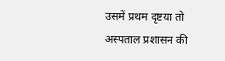उसमें प्रथम दृष्टया तो अस्पताल प्रशासन की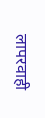लापरवाही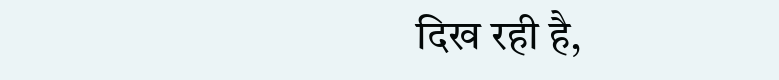दिख रही है,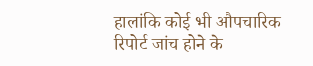हालांकि कोई भी औपचारिक रिपोर्ट जांच होने के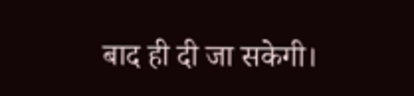बाद ही दी जा सकेगी।